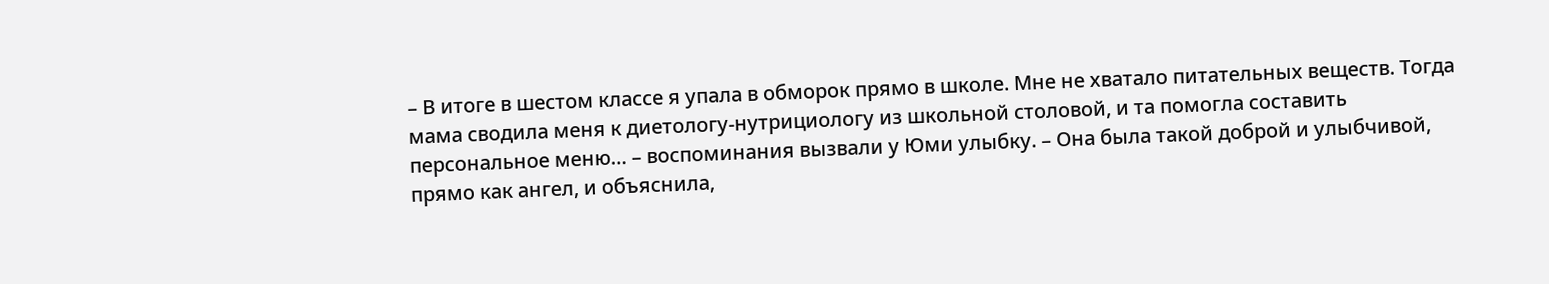– В итоге в шестом классе я упала в обморок прямо в школе. Мне не хватало питательных веществ. Тогда мама сводила меня к диетологу-нутрициологу из школьной столовой, и та помогла составить персональное меню… – воспоминания вызвали у Юми улыбку. – Она была такой доброй и улыбчивой, прямо как ангел, и объяснила,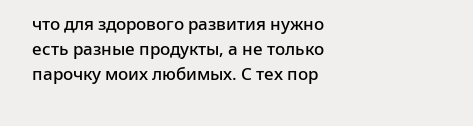что для здорового развития нужно есть разные продукты, а не только парочку моих любимых. С тех пор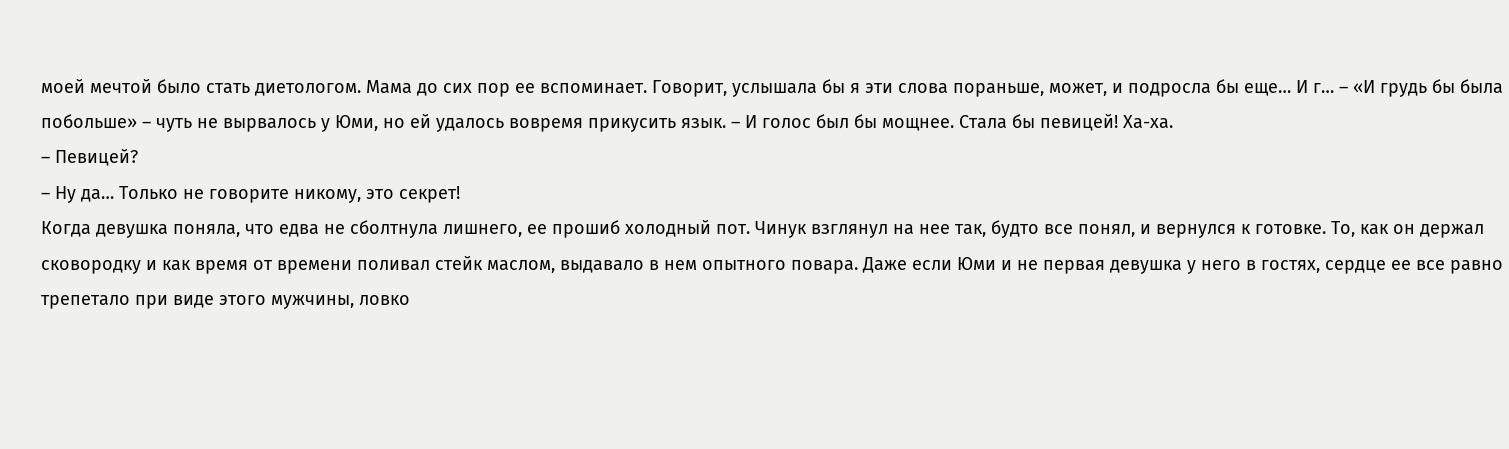моей мечтой было стать диетологом. Мама до сих пор ее вспоминает. Говорит, услышала бы я эти слова пораньше, может, и подросла бы еще… И г… – «И грудь бы была побольше» – чуть не вырвалось у Юми, но ей удалось вовремя прикусить язык. – И голос был бы мощнее. Стала бы певицей! Ха-ха.
– Певицей?
– Ну да… Только не говорите никому, это секрет!
Когда девушка поняла, что едва не сболтнула лишнего, ее прошиб холодный пот. Чинук взглянул на нее так, будто все понял, и вернулся к готовке. То, как он держал сковородку и как время от времени поливал стейк маслом, выдавало в нем опытного повара. Даже если Юми и не первая девушка у него в гостях, сердце ее все равно трепетало при виде этого мужчины, ловко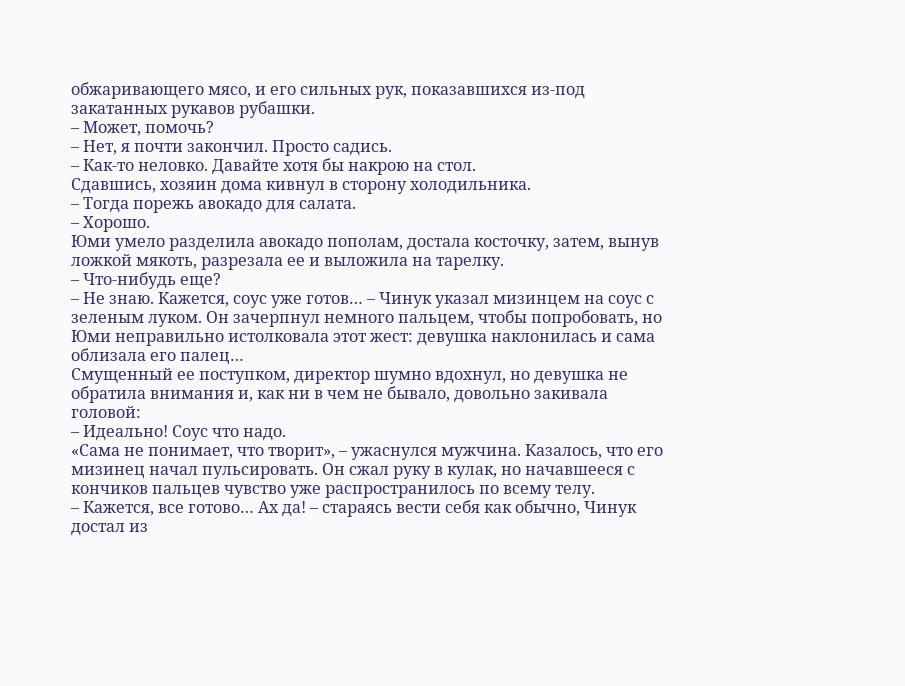обжаривающего мясо, и его сильных рук, показавшихся из-под закатанных рукавов рубашки.
– Может, помочь?
– Нет, я почти закончил. Просто садись.
– Как-то неловко. Давайте хотя бы накрою на стол.
Сдавшись, хозяин дома кивнул в сторону холодильника.
– Тогда порежь авокадо для салата.
– Хорошо.
Юми умело разделила авокадо пополам, достала косточку, затем, вынув ложкой мякоть, разрезала ее и выложила на тарелку.
– Что-нибудь еще?
– Не знаю. Кажется, соус уже готов… – Чинук указал мизинцем на соус с зеленым луком. Он зачерпнул немного пальцем, чтобы попробовать, но Юми неправильно истолковала этот жест: девушка наклонилась и сама облизала его палец…
Смущенный ее поступком, директор шумно вдохнул, но девушка не обратила внимания и, как ни в чем не бывало, довольно закивала головой:
– Идеально! Соус что надо.
«Сама не понимает, что творит», – ужаснулся мужчина. Казалось, что его мизинец начал пульсировать. Он сжал руку в кулак, но начавшееся с кончиков пальцев чувство уже распространилось по всему телу.
– Кажется, все готово… Ах да! – стараясь вести себя как обычно, Чинук достал из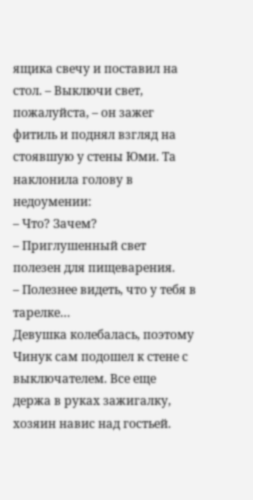ящика свечу и поставил на стол. – Выключи свет, пожалуйста, – он зажег фитиль и поднял взгляд на стоявшую у стены Юми. Та наклонила голову в недоумении:
– Что? Зачем?
– Приглушенный свет полезен для пищеварения.
– Полезнее видеть, что у тебя в тарелке…
Девушка колебалась, поэтому Чинук сам подошел к стене с выключателем. Все еще держа в руках зажигалку, хозяин навис над гостьей.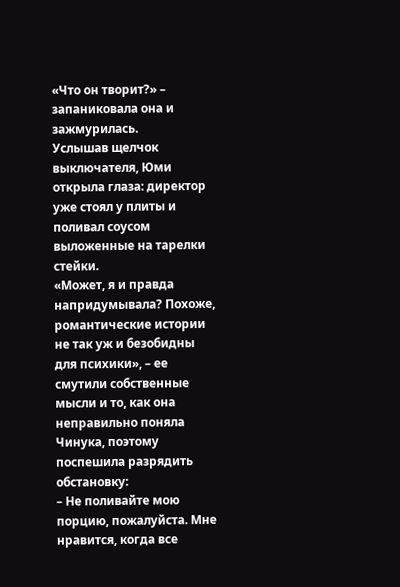«Что он творит?» – запаниковала она и зажмурилась.
Услышав щелчок выключателя, Юми открыла глаза: директор уже стоял у плиты и поливал соусом выложенные на тарелки стейки.
«Может, я и правда напридумывала? Похоже, романтические истории не так уж и безобидны для психики», – ее смутили собственные мысли и то, как она неправильно поняла Чинука, поэтому поспешила разрядить обстановку:
– Не поливайте мою порцию, пожалуйста. Мне нравится, когда все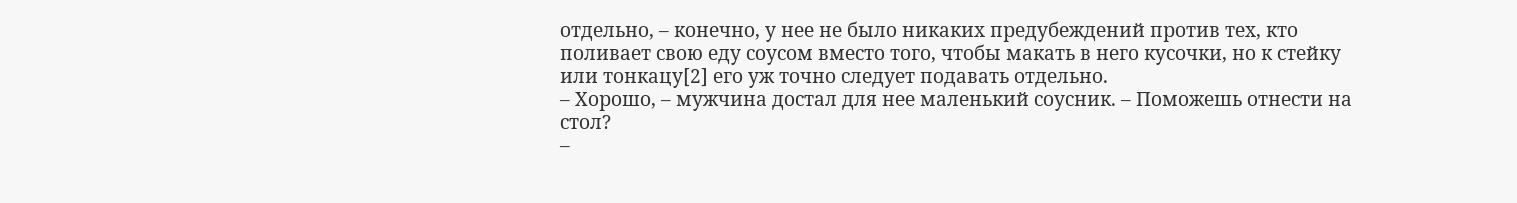отдельно, – конечно, у нее не было никаких предубеждений против тех, кто поливает свою еду соусом вместо того, чтобы макать в него кусочки, но к стейку или тонкацу[2] его уж точно следует подавать отдельно.
– Хорошо, – мужчина достал для нее маленький соусник. – Поможешь отнести на стол?
–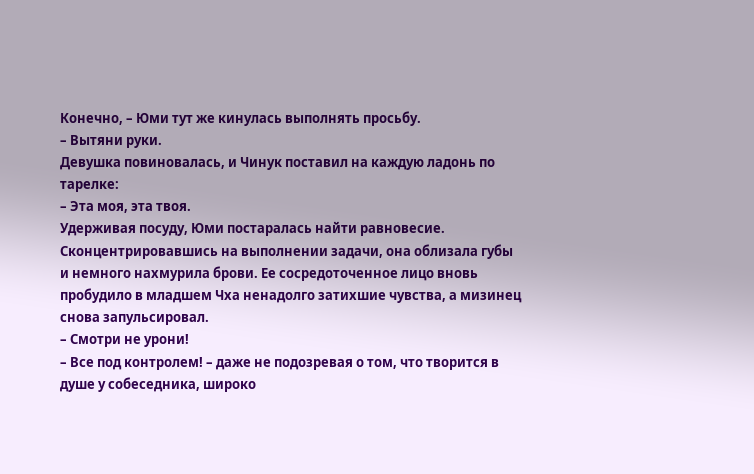Конечно, – Юми тут же кинулась выполнять просьбу.
– Вытяни руки.
Девушка повиновалась, и Чинук поставил на каждую ладонь по тарелке:
– Эта моя, эта твоя.
Удерживая посуду, Юми постаралась найти равновесие. Сконцентрировавшись на выполнении задачи, она облизала губы и немного нахмурила брови. Ее сосредоточенное лицо вновь пробудило в младшем Чха ненадолго затихшие чувства, а мизинец снова запульсировал.
– Смотри не урони!
– Все под контролем! – даже не подозревая о том, что творится в душе у собеседника, широко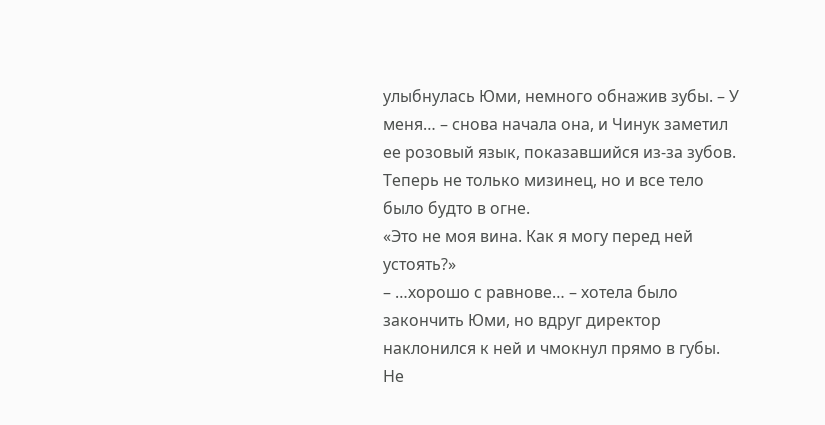улыбнулась Юми, немного обнажив зубы. – У меня… – снова начала она, и Чинук заметил ее розовый язык, показавшийся из-за зубов. Теперь не только мизинец, но и все тело было будто в огне.
«Это не моя вина. Как я могу перед ней устоять?»
– …хорошо с равнове… – хотела было закончить Юми, но вдруг директор наклонился к ней и чмокнул прямо в губы.
Не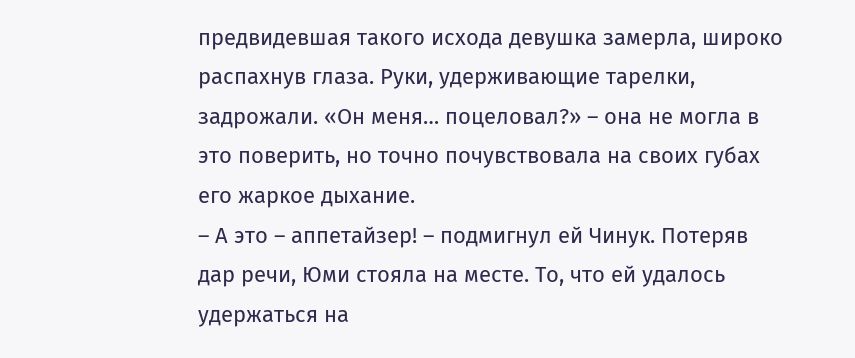предвидевшая такого исхода девушка замерла, широко распахнув глаза. Руки, удерживающие тарелки, задрожали. «Он меня… поцеловал?» – она не могла в это поверить, но точно почувствовала на своих губах его жаркое дыхание.
– А это – аппетайзер! – подмигнул ей Чинук. Потеряв дар речи, Юми стояла на месте. То, что ей удалось удержаться на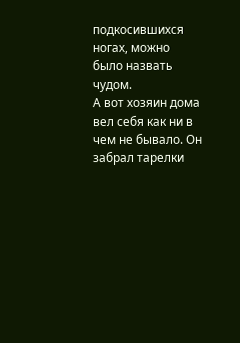подкосившихся ногах, можно было назвать чудом.
А вот хозяин дома вел себя как ни в чем не бывало. Он забрал тарелки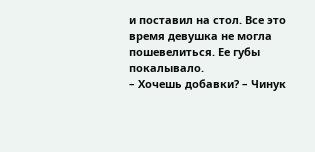и поставил на стол. Все это время девушка не могла пошевелиться. Ее губы покалывало.
– Хочешь добавки? – Чинук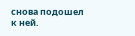снова подошел к ней.